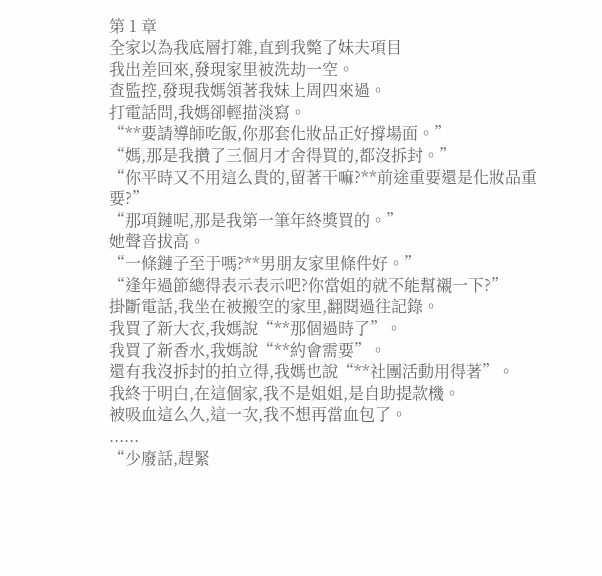第 1 章
全家以為我底層打雜,直到我斃了妹夫項目
我出差回來,發現家里被洗劫一空。
查監控,發現我媽領著我妹上周四來過。
打電話問,我媽卻輕描淡寫。
“**要請導師吃飯,你那套化妝品正好撐場面。”
“媽,那是我攢了三個月才舍得買的,都沒拆封。”
“你平時又不用這么貴的,留著干嘛?**前途重要還是化妝品重要?”
“那項鏈呢,那是我第一筆年終獎買的。”
她聲音拔高。
“一條鏈子至于嗎?**男朋友家里條件好。”
“逢年過節總得表示表示吧?你當姐的就不能幫襯一下?”
掛斷電話,我坐在被搬空的家里,翻閱過往記錄。
我買了新大衣,我媽說“**那個過時了”。
我買了新香水,我媽說“**約會需要”。
還有我沒拆封的拍立得,我媽也說“**社團活動用得著”。
我終于明白,在這個家,我不是姐姐,是自助提款機。
被吸血這么久,這一次,我不想再當血包了。
......
“少廢話,趕緊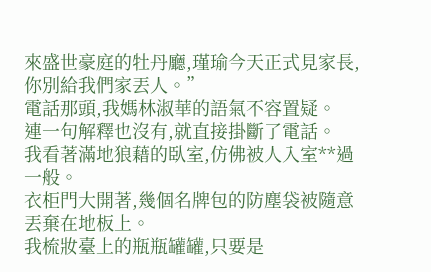來盛世豪庭的牡丹廳,瑾瑜今天正式見家長,你別給我們家丟人。”
電話那頭,我媽林淑華的語氣不容置疑。
連一句解釋也沒有,就直接掛斷了電話。
我看著滿地狼藉的臥室,仿佛被人入室**過一般。
衣柜門大開著,幾個名牌包的防塵袋被隨意丟棄在地板上。
我梳妝臺上的瓶瓶罐罐,只要是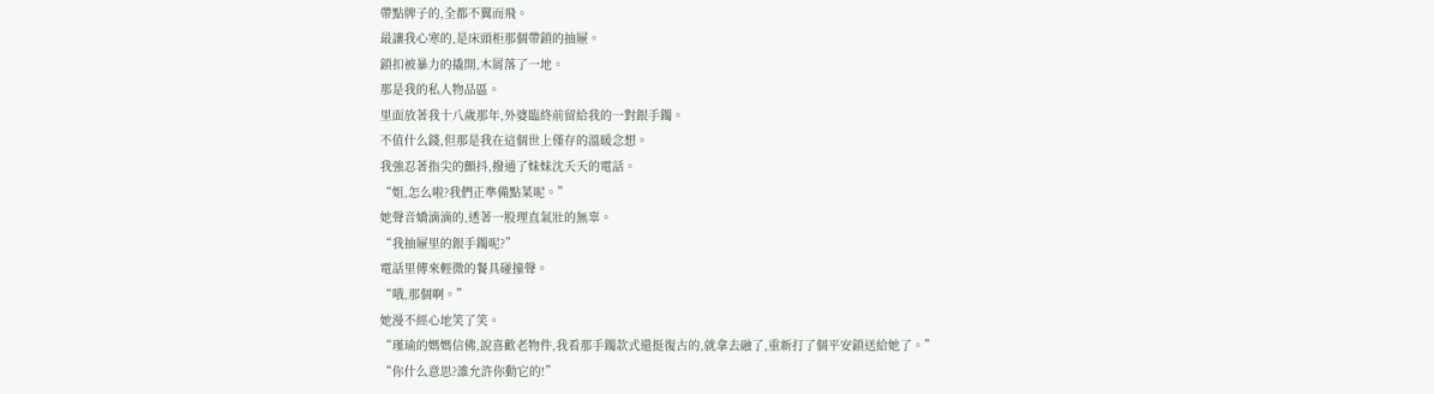帶點牌子的,全都不翼而飛。
最讓我心寒的,是床頭柜那個帶鎖的抽屜。
鎖扣被暴力的撬開,木屑落了一地。
那是我的私人物品區。
里面放著我十八歲那年,外婆臨終前留給我的一對銀手鐲。
不值什么錢,但那是我在這個世上僅存的溫暖念想。
我強忍著指尖的顫抖,撥通了妹妹沈夭夭的電話。
“姐,怎么啦?我們正準備點菜呢。”
她聲音嬌滴滴的,透著一股理直氣壯的無辜。
“我抽屜里的銀手鐲呢?”
電話里傳來輕微的餐具碰撞聲。
“哦,那個啊。”
她漫不經心地笑了笑。
“瑾瑜的媽媽信佛,說喜歡老物件,我看那手鐲款式還挺復古的,就拿去融了,重新打了個平安鎖送給她了。”
“你什么意思?誰允許你動它的!”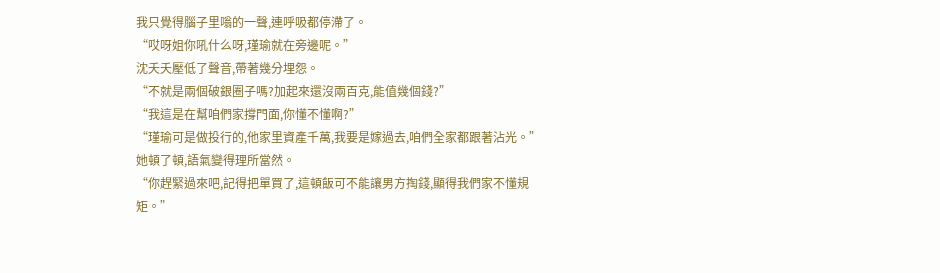我只覺得腦子里嗡的一聲,連呼吸都停滯了。
“哎呀姐你吼什么呀,瑾瑜就在旁邊呢。”
沈夭夭壓低了聲音,帶著幾分埋怨。
“不就是兩個破銀圈子嗎?加起來還沒兩百克,能值幾個錢?”
“我這是在幫咱們家撐門面,你懂不懂啊?”
“瑾瑜可是做投行的,他家里資產千萬,我要是嫁過去,咱們全家都跟著沾光。”
她頓了頓,語氣變得理所當然。
“你趕緊過來吧,記得把單買了,這頓飯可不能讓男方掏錢,顯得我們家不懂規矩。”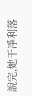說完,她干凈利落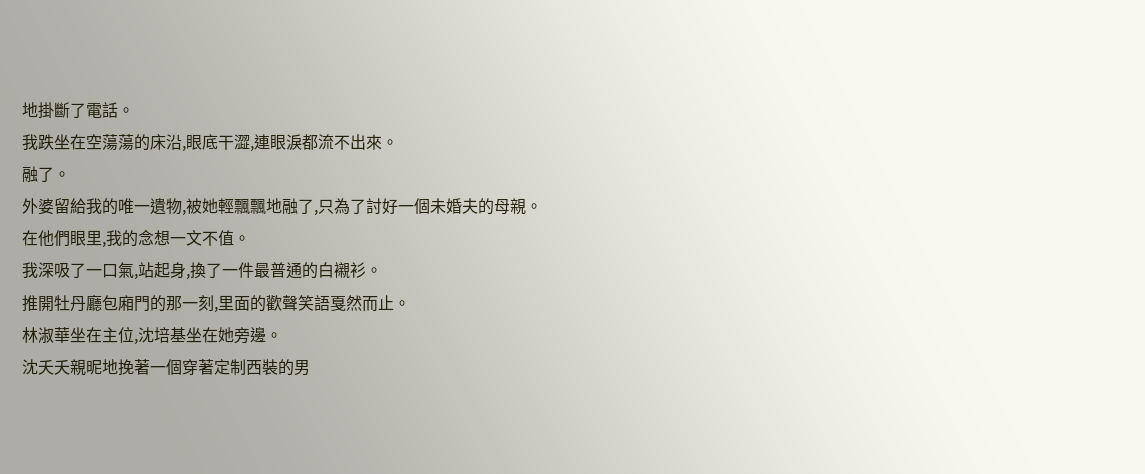地掛斷了電話。
我跌坐在空蕩蕩的床沿,眼底干澀,連眼淚都流不出來。
融了。
外婆留給我的唯一遺物,被她輕飄飄地融了,只為了討好一個未婚夫的母親。
在他們眼里,我的念想一文不值。
我深吸了一口氣,站起身,換了一件最普通的白襯衫。
推開牡丹廳包廂門的那一刻,里面的歡聲笑語戛然而止。
林淑華坐在主位,沈培基坐在她旁邊。
沈夭夭親昵地挽著一個穿著定制西裝的男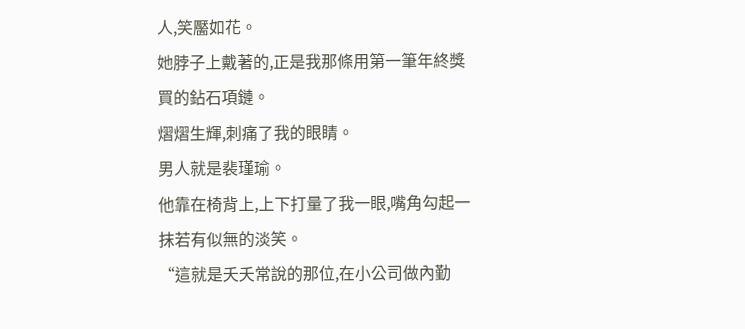人,笑靨如花。
她脖子上戴著的,正是我那條用第一筆年終獎買的鉆石項鏈。
熠熠生輝,刺痛了我的眼睛。
男人就是裴瑾瑜。
他靠在椅背上,上下打量了我一眼,嘴角勾起一抹若有似無的淡笑。
“這就是夭夭常說的那位,在小公司做內勤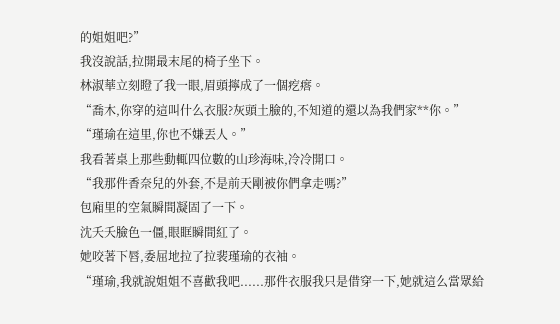的姐姐吧?”
我沒說話,拉開最末尾的椅子坐下。
林淑華立刻瞪了我一眼,眉頭擰成了一個疙瘩。
“喬木,你穿的這叫什么衣服?灰頭土臉的,不知道的還以為我們家**你。”
“瑾瑜在這里,你也不嫌丟人。”
我看著桌上那些動輒四位數的山珍海味,冷冷開口。
“我那件香奈兒的外套,不是前天剛被你們拿走嗎?”
包廂里的空氣瞬間凝固了一下。
沈夭夭臉色一僵,眼眶瞬間紅了。
她咬著下唇,委屈地拉了拉裴瑾瑜的衣袖。
“瑾瑜,我就說姐姐不喜歡我吧......那件衣服我只是借穿一下,她就這么當眾給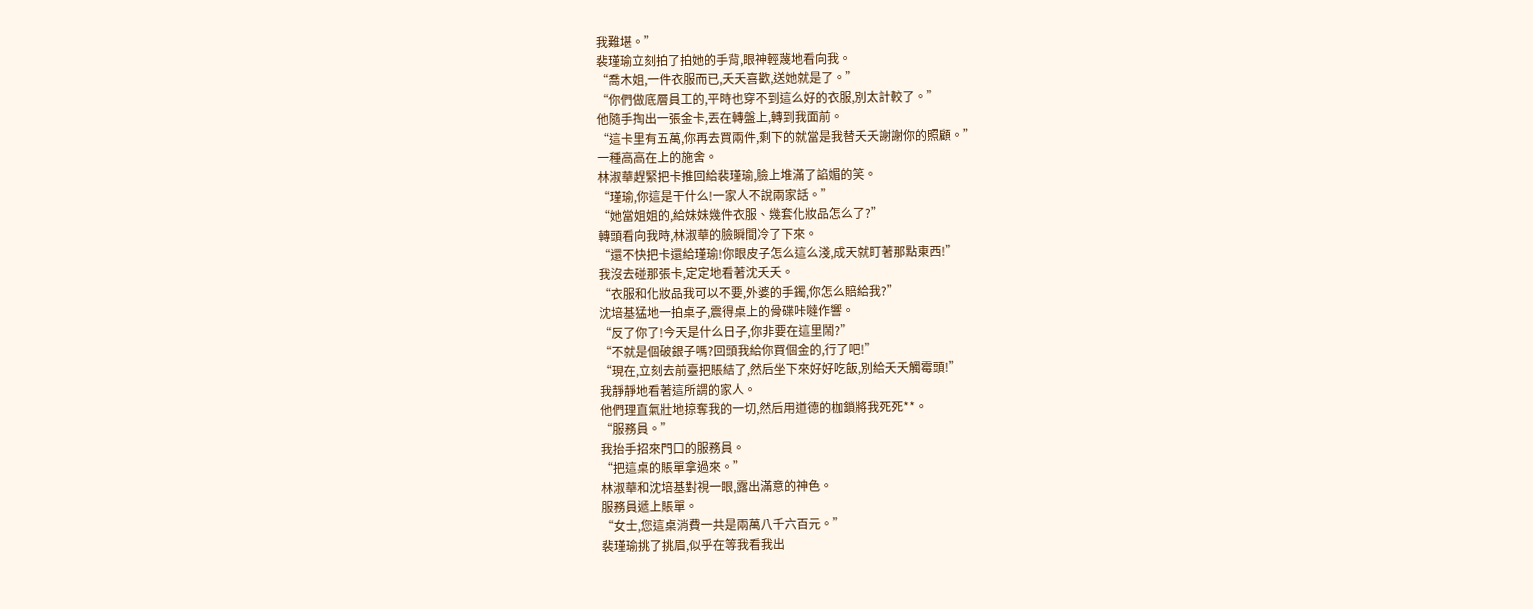我難堪。”
裴瑾瑜立刻拍了拍她的手背,眼神輕蔑地看向我。
“喬木姐,一件衣服而已,夭夭喜歡,送她就是了。”
“你們做底層員工的,平時也穿不到這么好的衣服,別太計較了。”
他隨手掏出一張金卡,丟在轉盤上,轉到我面前。
“這卡里有五萬,你再去買兩件,剩下的就當是我替夭夭謝謝你的照顧。”
一種高高在上的施舍。
林淑華趕緊把卡推回給裴瑾瑜,臉上堆滿了諂媚的笑。
“瑾瑜,你這是干什么!一家人不說兩家話。”
“她當姐姐的,給妹妹幾件衣服、幾套化妝品怎么了?”
轉頭看向我時,林淑華的臉瞬間冷了下來。
“還不快把卡還給瑾瑜!你眼皮子怎么這么淺,成天就盯著那點東西!”
我沒去碰那張卡,定定地看著沈夭夭。
“衣服和化妝品我可以不要,外婆的手鐲,你怎么賠給我?”
沈培基猛地一拍桌子,震得桌上的骨碟咔噠作響。
“反了你了!今天是什么日子,你非要在這里鬧?”
“不就是個破銀子嗎?回頭我給你買個金的,行了吧!”
“現在,立刻去前臺把賬結了,然后坐下來好好吃飯,別給夭夭觸霉頭!”
我靜靜地看著這所謂的家人。
他們理直氣壯地掠奪我的一切,然后用道德的枷鎖將我死死**。
“服務員。”
我抬手招來門口的服務員。
“把這桌的賬單拿過來。”
林淑華和沈培基對視一眼,露出滿意的神色。
服務員遞上賬單。
“女士,您這桌消費一共是兩萬八千六百元。”
裴瑾瑜挑了挑眉,似乎在等我看我出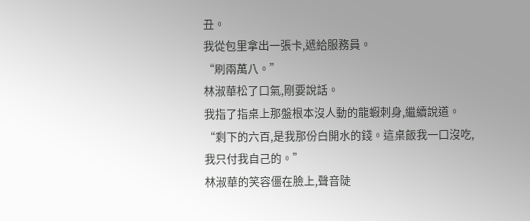丑。
我從包里拿出一張卡,遞給服務員。
“刷兩萬八。”
林淑華松了口氣,剛要說話。
我指了指桌上那盤根本沒人動的龍蝦刺身,繼續說道。
“剩下的六百,是我那份白開水的錢。這桌飯我一口沒吃,我只付我自己的。”
林淑華的笑容僵在臉上,聲音陡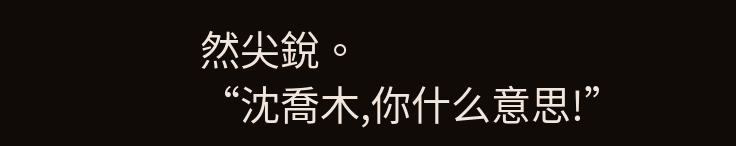然尖銳。
“沈喬木,你什么意思!”